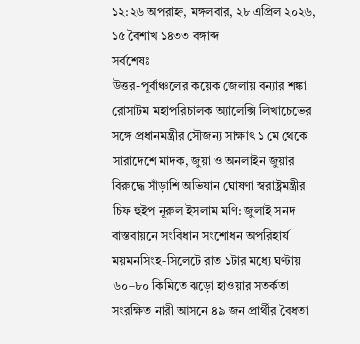১২:২৬ অপরাহ্ন, মঙ্গলবার, ২৮ এপ্রিল ২০২৬, ১৫ বৈশাখ ১৪৩৩ বঙ্গাব্দ
সর্বশেষঃ
উত্তর-পূর্বাঞ্চলের কয়েক জেলায় বন্যার শঙ্কা রোসাটম মহাপরিচালক অ্যালেক্সি লিখাচেভের সঙ্গে প্রধানমন্ত্রীর সৌজন্য সাক্ষাৎ ১ মে থেকে সারাদেশে মাদক, জুয়া ও অনলাইন জুয়ার বিরুদ্ধে সাঁড়াশি অভিযান ঘোষণা স্বরাষ্ট্রমন্ত্রীর চিফ হুইপ নূরুল ইসলাম মণি: জুলাই সনদ বাস্তবায়নে সংবিধান সংশোধন অপরিহার্য ময়মনসিংহ-সিলেটে রাত ১টার মধ্যে ঘণ্টায় ৬০–৮০ কিমিতে ঝড়ো হাওয়ার সতর্কতা সংরক্ষিত নারী আসনে ৪৯ জন প্রার্থীর বৈধতা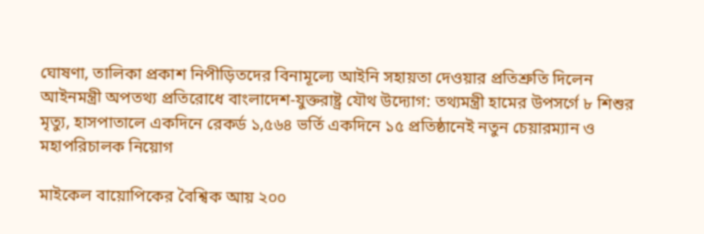ঘোষণা, তালিকা প্রকাশ নিপীড়িতদের বিনামূল্যে আইনি সহায়তা দেওয়ার প্রতিশ্রুতি দিলেন আইনমন্ত্রী অপতথ্য প্রতিরোধে বাংলাদেশ-যুক্তরাষ্ট্র যৌথ উদ্যোগ: তথ্যমন্ত্রী হামের উপসর্গে ৮ শিশুর মৃত্যু, হাসপাতালে একদিনে রেকর্ড ১,৫৬৪ ভর্তি একদিনে ১৫ প্রতিষ্ঠানেই নতুন চেয়ারম্যান ও মহাপরিচালক নিয়োগ

মাইকেল বায়োপিকের বৈশ্বিক আয় ২০০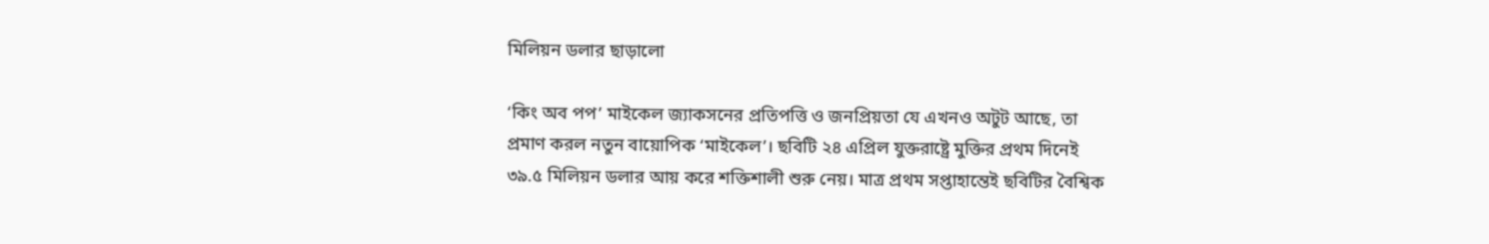মিলিয়ন ডলার ছাড়ালো

‘কিং অব পপ’ মাইকেল জ্যাকসনের প্রতিপত্তি ও জনপ্রিয়তা যে এখনও অটুট আছে, তা প্রমাণ করল নতুন বায়োপিক ‘মাইকেল’। ছবিটি ২৪ এপ্রিল যুক্তরাষ্ট্রে মুক্তির প্রথম দিনেই ৩৯.৫ মিলিয়ন ডলার আয় করে শক্তিশালী শুরু নেয়। মাত্র প্রথম সপ্তাহান্তেই ছবিটির বৈশ্বিক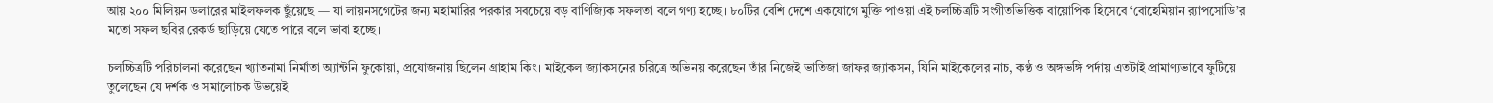আয় ২০০ মিলিয়ন ডলারের মাইলফলক ছুঁয়েছে — যা লায়নসগেটের জন্য মহামারির পরকার সবচেয়ে বড় বাণিজ্যিক সফলতা বলে গণ্য হচ্ছে। ৮০টির বেশি দেশে একযোগে মুক্তি পাওয়া এই চলচ্চিত্রটি সংগীতভিত্তিক বায়োপিক হিসেবে ‘বোহেমিয়ান র‍্যাপসোডি’র মতো সফল ছবির রেকর্ড ছাড়িয়ে যেতে পারে বলে ভাবা হচ্ছে।

চলচ্চিত্রটি পরিচালনা করেছেন খ্যাতনামা নির্মাতা অ্যান্টনি ফুকোয়া, প্রযোজনায় ছিলেন গ্রাহাম কিং। মাইকেল জ্যাকসনের চরিত্রে অভিনয় করেছেন তাঁর নিজেই ভাতিজা জাফর জ্যাকসন, যিনি মাইকেলের নাচ, কণ্ঠ ও অঙ্গভঙ্গি পর্দায় এতটাই প্রামাণ্যভাবে ফুটিয়ে তুলেছেন যে দর্শক ও সমালোচক উভয়েই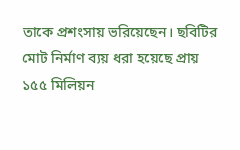তাকে প্রশংসায় ভরিয়েছেন। ছবিটির মোট নির্মাণ ব্যয় ধরা হয়েছে প্রায় ১৫৫ মিলিয়ন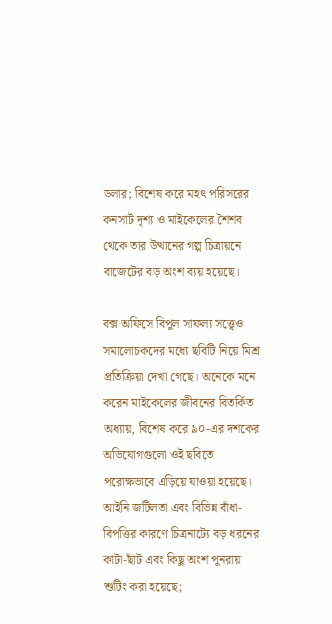ডলার; বিশেষ করে মহৎ পরিসরের কনসার্ট দৃশ্য ও মাইকেলের শৈশব থেকে তার উত্থানের গল্প চিত্রায়নে বাজেটের বড় অংশ ব্যয় হয়েছে।

বক্স অফিসে বিপুল সাফল্য সত্ত্বেও সমালোচকদের মধ্যে ছবিটি নিয়ে মিশ্র প্রতিক্রিয়া দেখা গেছে। অনেকে মনে করেন মাইকেলের জীবনের বিতর্কিত অধ্যায়, বিশেষ করে ৯০-এর দশকের অভিযোগগুলো ওই ছবিতে পরোক্ষভাবে এড়িয়ে যাওয়া হয়েছে। আইনি জটিলতা এবং বিভিন্ন বাঁধা-বিপত্তির কারণে চিত্রনাট্যে বড় ধরনের কাটা-ছাঁট এবং কিছু অংশ পুনরায় শুটিং করা হয়েছে;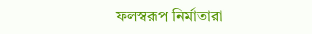ফলস্বরূপ নির্মাতারা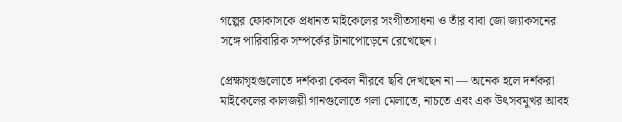গল্পের ফোকাসকে প্রধানত মাইকেলের সংগীতসাধনা ও তাঁর বাবা জো জ্যাকসনের সঙ্গে পারিবারিক সম্পর্কের টানাপোড়েনে রেখেছেন।

প্রেক্ষাগৃহগুলোতে দর্শকরা কেবল নীরবে ছবি দেখছেন না — অনেক হলে দর্শকরা মাইকেলের কালজয়ী গানগুলোতে গলা মেলাতে, নাচতে এবং এক উৎসবমুখর আবহ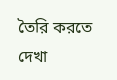তৈরি করতে দেখা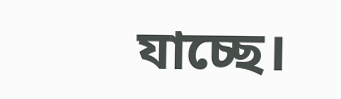যাচ্ছে।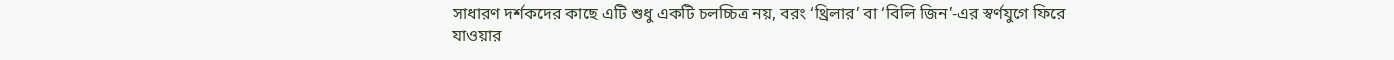সাধারণ দর্শকদের কাছে এটি শুধু একটি চলচ্চিত্র নয়, বরং ‘থ্রিলার’ বা ‘বিলি জিন’-এর স্বর্ণযুগে ফিরে যাওয়ার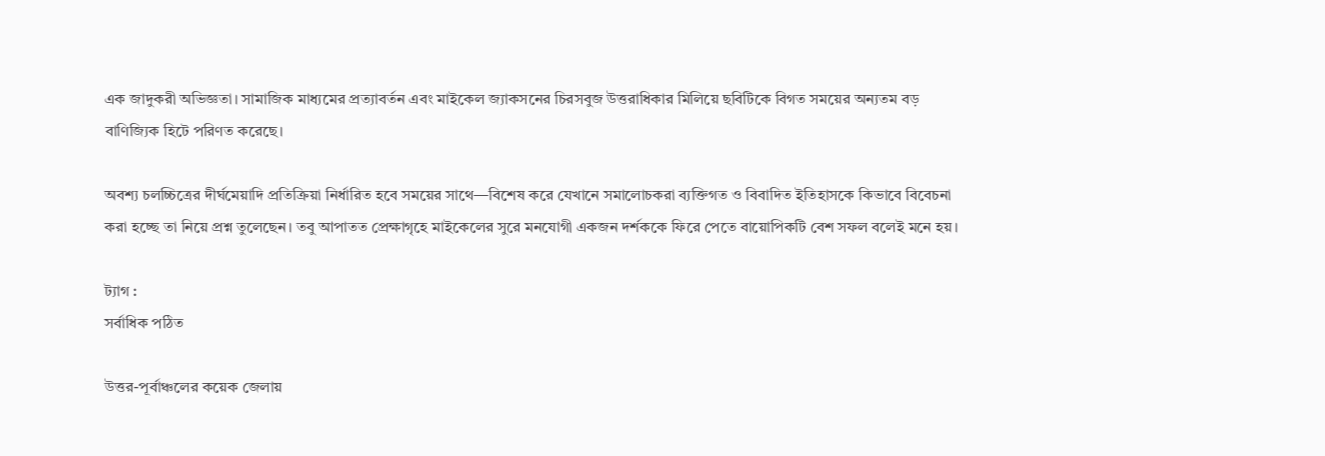এক জাদুকরী অভিজ্ঞতা। সামাজিক মাধ্যমের প্রত্যাবর্তন এবং মাইকেল জ্যাকসনের চিরসবুজ উত্তরাধিকার মিলিয়ে ছবিটিকে বিগত সময়ের অন্যতম বড় বাণিজ্যিক হিটে পরিণত করেছে।

অবশ্য চলচ্চিত্রের দীর্ঘমেয়াদি প্রতিক্রিয়া নির্ধারিত হবে সময়ের সাথে—বিশেষ করে যেখানে সমালোচকরা ব্যক্তিগত ও বিবাদিত ইতিহাসকে কিভাবে বিবেচনা করা হচ্ছে তা নিয়ে প্রশ্ন তুলেছেন। তবু আপাতত প্রেক্ষাগৃহে মাইকেলের সুরে মনযোগী একজন দর্শককে ফিরে পেতে বায়োপিকটি বেশ সফল বলেই মনে হয়।

ট্যাগ :
সর্বাধিক পঠিত

উত্তর-পূর্বাঞ্চলের কয়েক জেলায়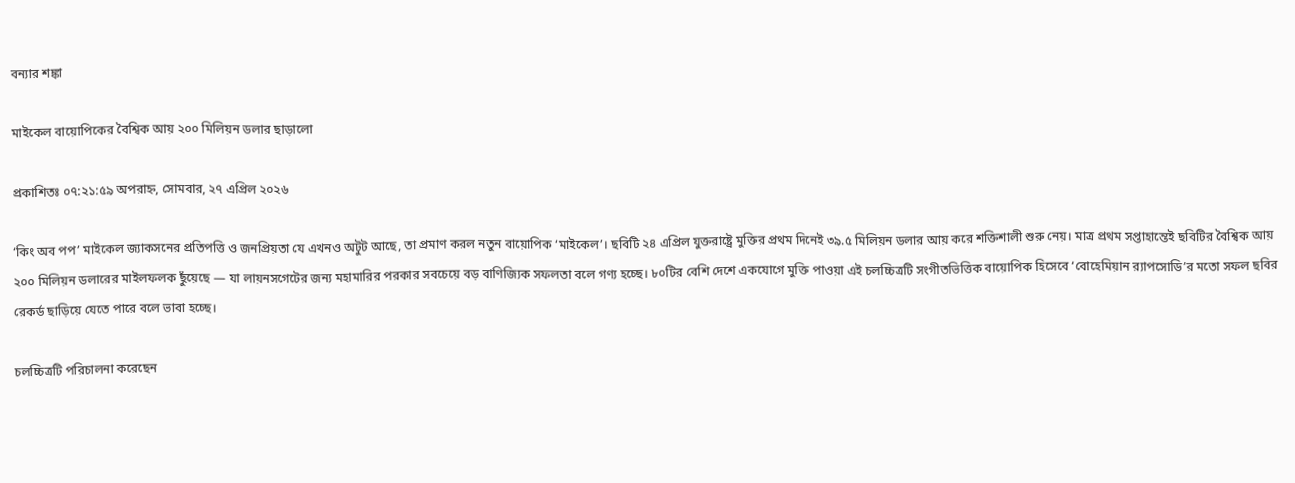বন্যার শঙ্কা

মাইকেল বায়োপিকের বৈশ্বিক আয় ২০০ মিলিয়ন ডলার ছাড়ালো

প্রকাশিতঃ ০৭:২১:৫৯ অপরাহ্ন, সোমবার, ২৭ এপ্রিল ২০২৬

‘কিং অব পপ’ মাইকেল জ্যাকসনের প্রতিপত্তি ও জনপ্রিয়তা যে এখনও অটুট আছে, তা প্রমাণ করল নতুন বায়োপিক ‘মাইকেল’। ছবিটি ২৪ এপ্রিল যুক্তরাষ্ট্রে মুক্তির প্রথম দিনেই ৩৯.৫ মিলিয়ন ডলার আয় করে শক্তিশালী শুরু নেয়। মাত্র প্রথম সপ্তাহান্তেই ছবিটির বৈশ্বিক আয় ২০০ মিলিয়ন ডলারের মাইলফলক ছুঁয়েছে — যা লায়নসগেটের জন্য মহামারির পরকার সবচেয়ে বড় বাণিজ্যিক সফলতা বলে গণ্য হচ্ছে। ৮০টির বেশি দেশে একযোগে মুক্তি পাওয়া এই চলচ্চিত্রটি সংগীতভিত্তিক বায়োপিক হিসেবে ‘বোহেমিয়ান র‍্যাপসোডি’র মতো সফল ছবির রেকর্ড ছাড়িয়ে যেতে পারে বলে ভাবা হচ্ছে।

চলচ্চিত্রটি পরিচালনা করেছেন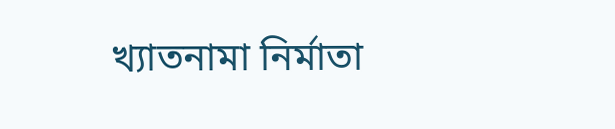খ্যাতনামা নির্মাতা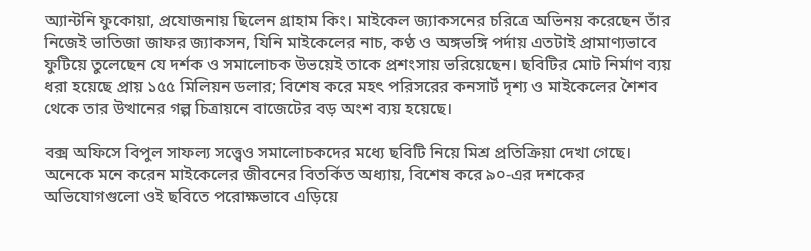অ্যান্টনি ফুকোয়া, প্রযোজনায় ছিলেন গ্রাহাম কিং। মাইকেল জ্যাকসনের চরিত্রে অভিনয় করেছেন তাঁর নিজেই ভাতিজা জাফর জ্যাকসন, যিনি মাইকেলের নাচ, কণ্ঠ ও অঙ্গভঙ্গি পর্দায় এতটাই প্রামাণ্যভাবে ফুটিয়ে তুলেছেন যে দর্শক ও সমালোচক উভয়েই তাকে প্রশংসায় ভরিয়েছেন। ছবিটির মোট নির্মাণ ব্যয় ধরা হয়েছে প্রায় ১৫৫ মিলিয়ন ডলার; বিশেষ করে মহৎ পরিসরের কনসার্ট দৃশ্য ও মাইকেলের শৈশব থেকে তার উত্থানের গল্প চিত্রায়নে বাজেটের বড় অংশ ব্যয় হয়েছে।

বক্স অফিসে বিপুল সাফল্য সত্ত্বেও সমালোচকদের মধ্যে ছবিটি নিয়ে মিশ্র প্রতিক্রিয়া দেখা গেছে। অনেকে মনে করেন মাইকেলের জীবনের বিতর্কিত অধ্যায়, বিশেষ করে ৯০-এর দশকের অভিযোগগুলো ওই ছবিতে পরোক্ষভাবে এড়িয়ে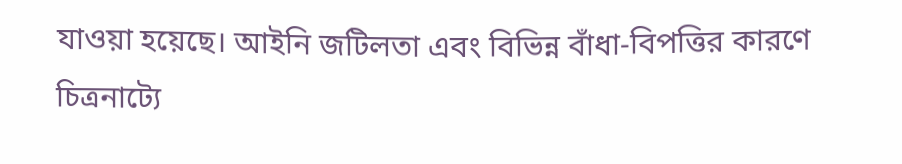যাওয়া হয়েছে। আইনি জটিলতা এবং বিভিন্ন বাঁধা-বিপত্তির কারণে চিত্রনাট্যে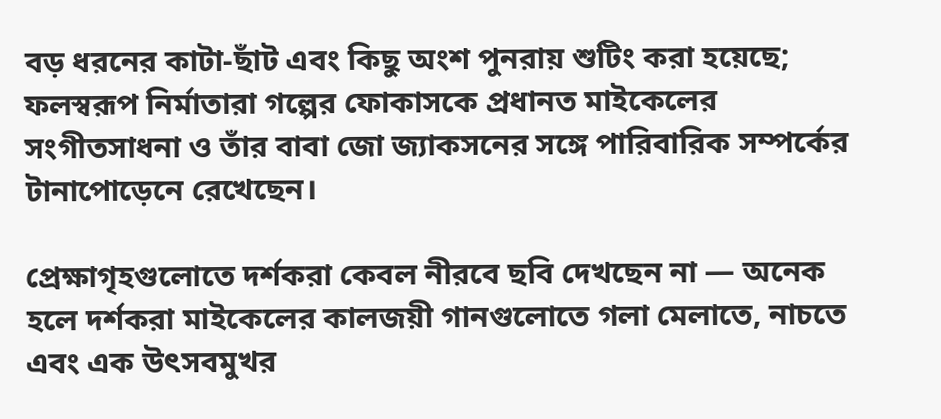বড় ধরনের কাটা-ছাঁট এবং কিছু অংশ পুনরায় শুটিং করা হয়েছে; ফলস্বরূপ নির্মাতারা গল্পের ফোকাসকে প্রধানত মাইকেলের সংগীতসাধনা ও তাঁর বাবা জো জ্যাকসনের সঙ্গে পারিবারিক সম্পর্কের টানাপোড়েনে রেখেছেন।

প্রেক্ষাগৃহগুলোতে দর্শকরা কেবল নীরবে ছবি দেখছেন না — অনেক হলে দর্শকরা মাইকেলের কালজয়ী গানগুলোতে গলা মেলাতে, নাচতে এবং এক উৎসবমুখর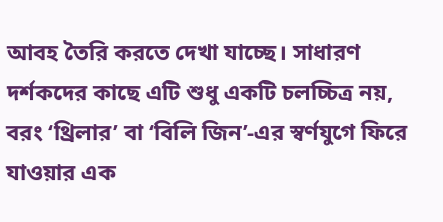আবহ তৈরি করতে দেখা যাচ্ছে। সাধারণ দর্শকদের কাছে এটি শুধু একটি চলচ্চিত্র নয়, বরং ‘থ্রিলার’ বা ‘বিলি জিন’-এর স্বর্ণযুগে ফিরে যাওয়ার এক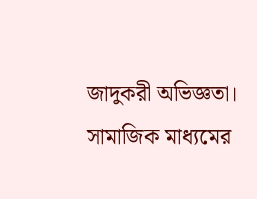জাদুকরী অভিজ্ঞতা। সামাজিক মাধ্যমের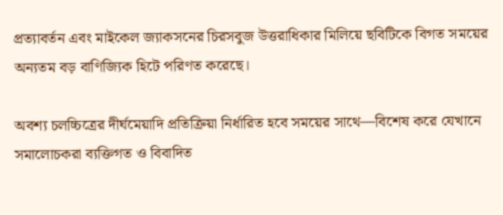প্রত্যাবর্তন এবং মাইকেল জ্যাকসনের চিরসবুজ উত্তরাধিকার মিলিয়ে ছবিটিকে বিগত সময়ের অন্যতম বড় বাণিজ্যিক হিটে পরিণত করেছে।

অবশ্য চলচ্চিত্রের দীর্ঘমেয়াদি প্রতিক্রিয়া নির্ধারিত হবে সময়ের সাথে—বিশেষ করে যেখানে সমালোচকরা ব্যক্তিগত ও বিবাদিত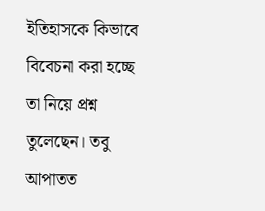ইতিহাসকে কিভাবে বিবেচনা করা হচ্ছে তা নিয়ে প্রশ্ন তুলেছেন। তবু আপাতত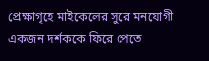প্রেক্ষাগৃহে মাইকেলের সুরে মনযোগী একজন দর্শককে ফিরে পেতে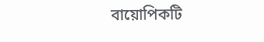বায়োপিকটি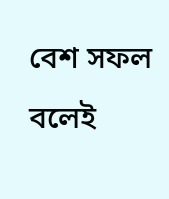বেশ সফল বলেই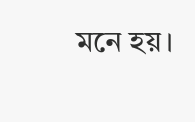মনে হয়।